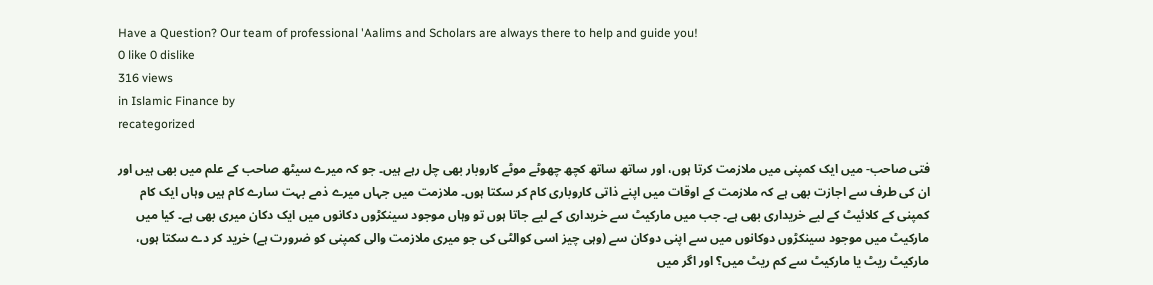Have a Question? Our team of professional 'Aalims and Scholars are always there to help and guide you!
0 like 0 dislike
316 views
in Islamic Finance by
recategorized

فتی صاحب- میں ایک کمپنی میں ملازمت کرتا ہوں، اور ساتھ ساتھ کچھ چھوٹے موٹے کاروبار بھی چل رہے ہیں۔ جو کہ میرے سیٹھ صاحب کے علم میں بھی ہیں اور ان کی طرف سے اجازت بھی ہے کہ ملازمت کے اوقات میں اپنے ذاتی کاروباری کام کر سکتا ہوں۔ ملازمت میں جہاں میرے ذمے بہت سارے کام ہیں وہاں ایک کام کمپنی کے کلائیٹ کے لیے خریداری بھی ہے۔ جب میں مارکیٹ سے خریداری کے لیے جاتا ہوں تو وہاں موجود سینکڑوں دکانوں میں ایک دکان میری بھی ہے۔ کیا میں مارکیٹ میں موجود سینکڑوں دوکانوں میں سے اپنی دوکان سے (وہی چیز اسی کوالٹی کی جو میری ملازمت والی کمپنی کو ضرورت ہے) خرید کر دے سکتا ہوں، مارکیٹ ریٹ یا مارکیٹ سے کم ریٹ میں؟ اور اگر میں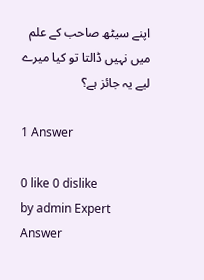اپنے سیٹھ صاحب کے علم میں نہیں ڈالتا تو کیا میرے لیے یہ جائز ہے؟

1 Answer

0 like 0 dislike
by admin Expert Answer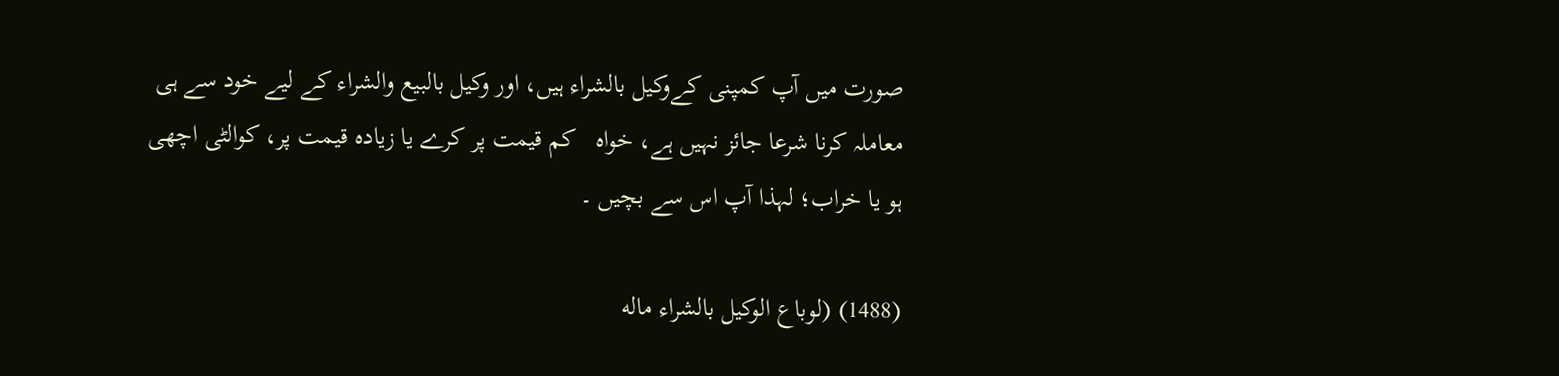صورت میں آپ كمپنی كےوكیل بالشراء ہیں، اور وكیل بالبیع والشراء كے لیے خود سے ہی معاملہ كرنا شرعا جائز نہیں ہے، خواہ   كم قیمت پر كرے یا زیادہ قیمت پر، كوالٹی اچھی ہو یا خراب؛ لہذا آپ اس سے بچیں ۔

(1488) (لوباع الوكيل بالشراء ماله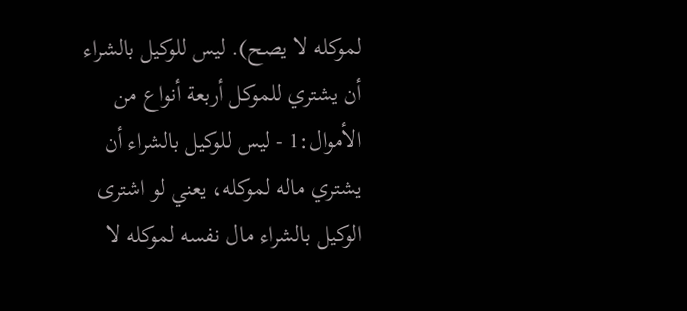لموكله لا يصح). ليس للوكيل بالشراء أن يشتري للموكل أربعة أنواع من الأموال:1 - ليس للوكيل بالشراء أن يشتري ماله لموكله، يعني لو اشترى الوكيل بالشراء مال نفسه لموكله لا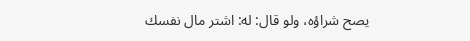يصح شراؤه، ولو قال: له: اشتر مال نفسك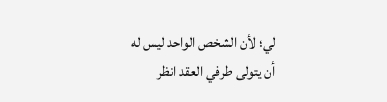لي؛ لأن الشخص الواحد ليس له أن يتولى طرفي العقد انظر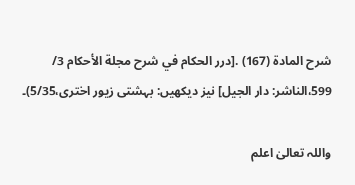شرح المادة (167) .[درر الحكام في شرح مجلة الأحكام 3/ 599،الناشر: دار الجيل] نیز دیكھیں: بہشتی زیور اختری،5/35)۔

واللہ تعالیٰ اعلم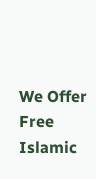We Offer Free Islamic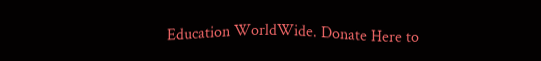Education WorldWide. Donate Here to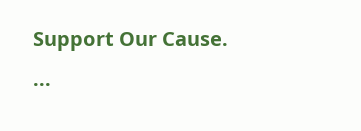Support Our Cause.
...